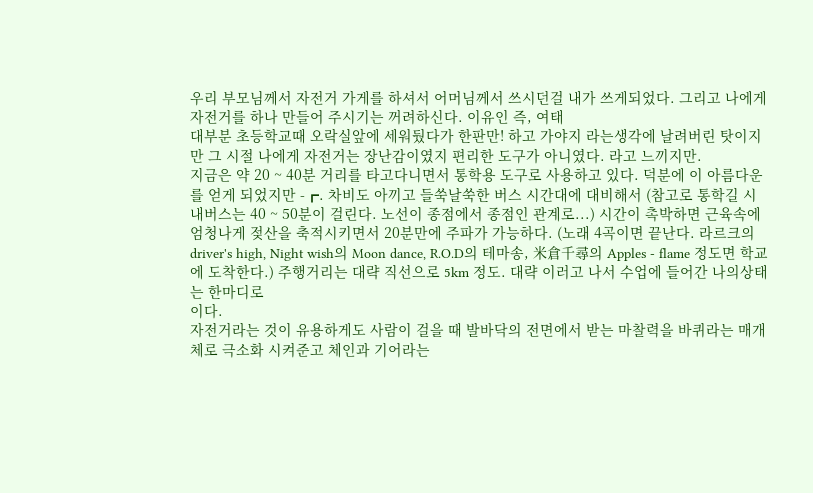우리 부모님께서 자전거 가게를 하셔서 어머님께서 쓰시던걸 내가 쓰게되었다. 그리고 나에게 자전거를 하나 만들어 주시기는 꺼려하신다. 이유인 즉, 여태
대부분 초등학교때 오락실앞에 세워뒀다가 한판만! 하고 가야지 라는생각에 날려버린 탓이지만 그 시절 나에게 자전거는 장난감이였지 편리한 도구가 아니였다. 라고 느끼지만.
지금은 약 20 ~ 40분 거리를 타고다니면서 통학용 도구로 사용하고 있다. 덕분에 이 아름다운
를 얻게 되었지만 -┏. 차비도 아끼고 들쑥날쑥한 버스 시간대에 대비해서 (참고로 통학길 시내버스는 40 ~ 50분이 걸린다. 노선이 종점에서 종점인 관계로...) 시간이 촉박하면 근육속에 엄청나게 젖산을 축적시키면서 20분만에 주파가 가능하다. (노래 4곡이면 끝난다. 라르크의 driver's high, Night wish의 Moon dance, R.O.D의 테마송, 米倉千尋의 Apples - flame 정도면 학교에 도착한다.) 주행거리는 대략 직선으로 5km 정도. 대략 이러고 나서 수업에 들어간 나의상태는 한마디로
이다.
자전거라는 것이 유용하게도 사람이 걸을 때 발바닥의 전면에서 받는 마찰력을 바퀴라는 매개체로 극소화 시켜준고 체인과 기어라는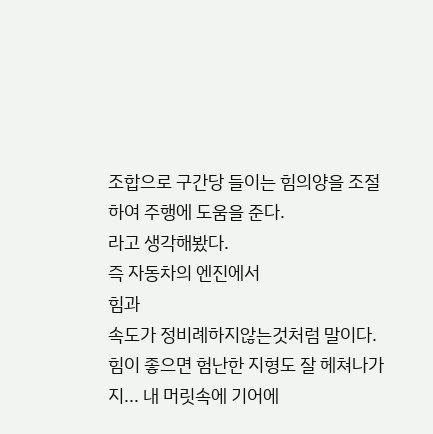조합으로 구간당 들이는 힘의양을 조절하여 주행에 도움을 준다.
라고 생각해봤다.
즉 자동차의 엔진에서
힘과
속도가 정비례하지않는것처럼 말이다. 힘이 좋으면 험난한 지형도 잘 헤쳐나가지... 내 머릿속에 기어에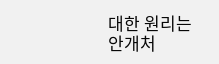대한 원리는 안개처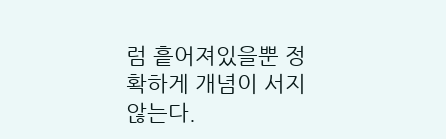럼 흩어져있을뿐 정확하게 개념이 서지않는다.